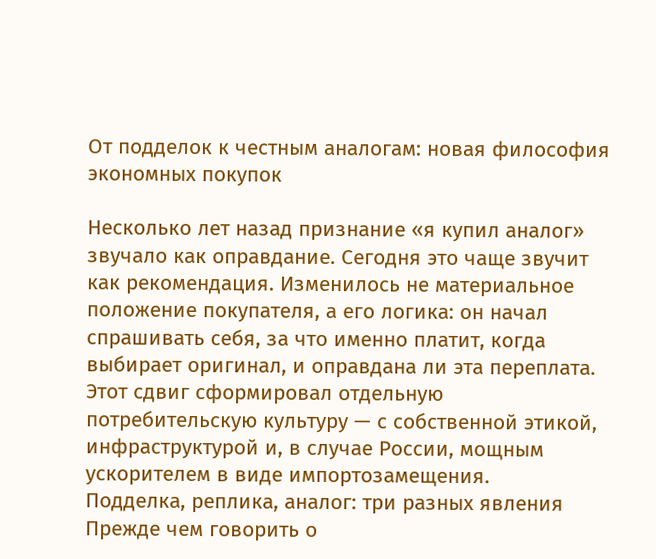От подделок к честным аналогам: новая философия экономных покупок

Несколько лет назад признание «я купил аналог» звучало как оправдание. Сегодня это чаще звучит как рекомендация. Изменилось не материальное положение покупателя, а его логика: он начал спрашивать себя, за что именно платит, когда выбирает оригинал, и оправдана ли эта переплата. Этот сдвиг сформировал отдельную потребительскую культуру — с собственной этикой, инфраструктурой и, в случае России, мощным ускорителем в виде импортозамещения.
Подделка, реплика, аналог: три разных явления
Прежде чем говорить о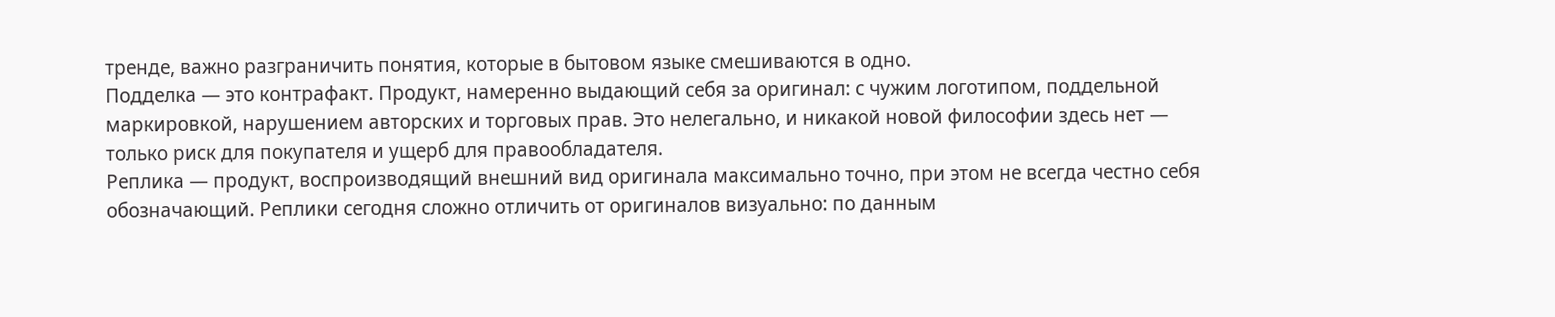тренде, важно разграничить понятия, которые в бытовом языке смешиваются в одно.
Подделка — это контрафакт. Продукт, намеренно выдающий себя за оригинал: с чужим логотипом, поддельной маркировкой, нарушением авторских и торговых прав. Это нелегально, и никакой новой философии здесь нет — только риск для покупателя и ущерб для правообладателя.
Реплика — продукт, воспроизводящий внешний вид оригинала максимально точно, при этом не всегда честно себя обозначающий. Реплики сегодня сложно отличить от оригиналов визуально: по данным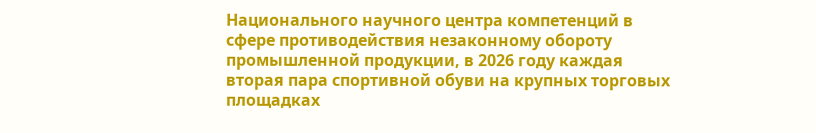Национального научного центра компетенций в сфере противодействия незаконному обороту промышленной продукции, в 2026 году каждая вторая пара спортивной обуви на крупных торговых площадках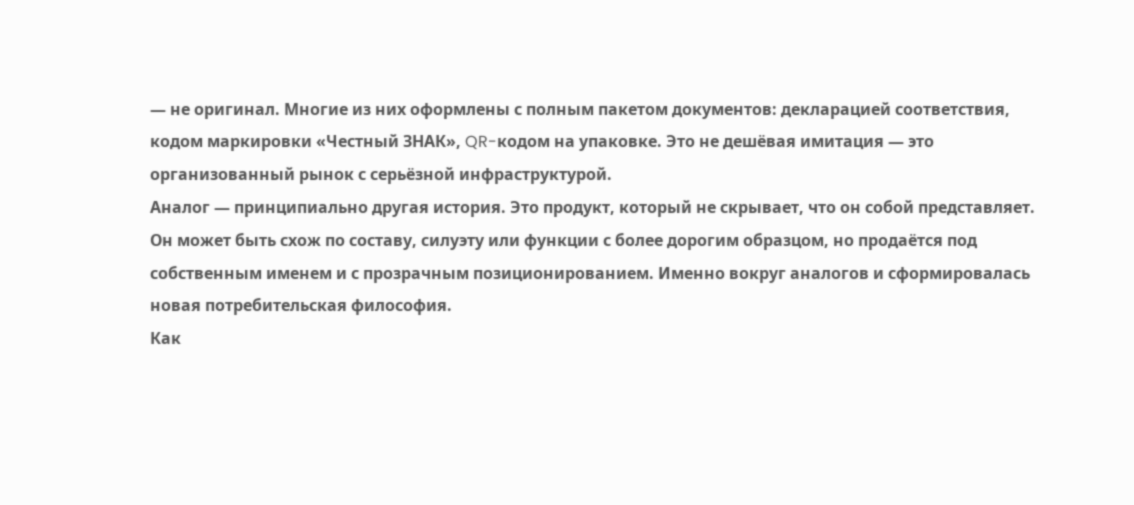— не оригинал. Многие из них оформлены с полным пакетом документов: декларацией соответствия, кодом маркировки «Честный ЗНАК», QR-кодом на упаковке. Это не дешёвая имитация — это организованный рынок с серьёзной инфраструктурой.
Аналог — принципиально другая история. Это продукт, который не скрывает, что он собой представляет. Он может быть схож по составу, силуэту или функции с более дорогим образцом, но продаётся под собственным именем и с прозрачным позиционированием. Именно вокруг аналогов и сформировалась новая потребительская философия.
Как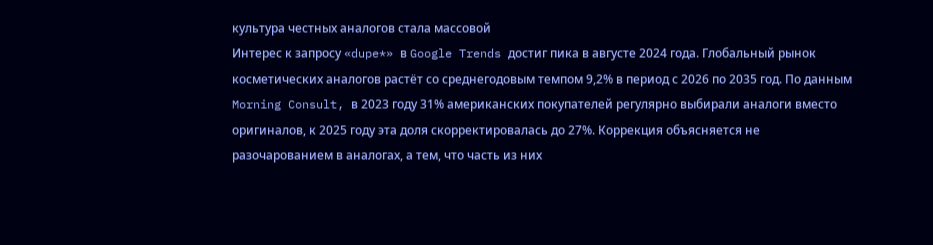культура честных аналогов стала массовой
Интерес к запросу «dupe*» в Google Trends достиг пика в августе 2024 года. Глобальный рынок косметических аналогов растёт со среднегодовым темпом 9,2% в период с 2026 по 2035 год. По данным Morning Consult, в 2023 году 31% американских покупателей регулярно выбирали аналоги вместо оригиналов, к 2025 году эта доля скорректировалась до 27%. Коррекция объясняется не разочарованием в аналогах, а тем, что часть из них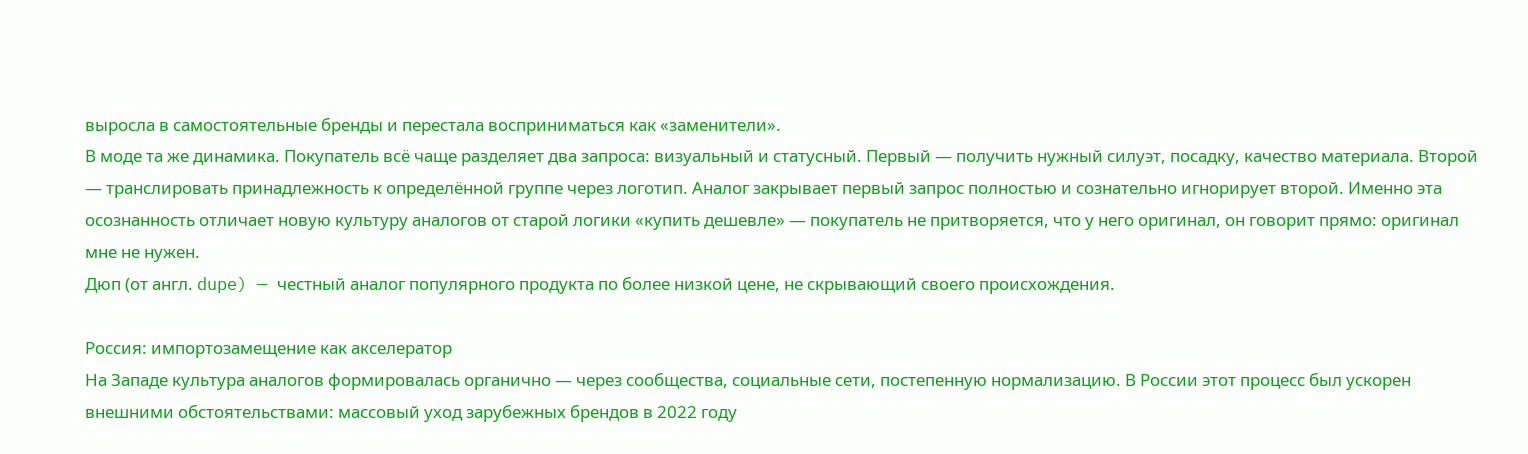выросла в самостоятельные бренды и перестала восприниматься как «заменители».
В моде та же динамика. Покупатель всё чаще разделяет два запроса: визуальный и статусный. Первый — получить нужный силуэт, посадку, качество материала. Второй — транслировать принадлежность к определённой группе через логотип. Аналог закрывает первый запрос полностью и сознательно игнорирует второй. Именно эта осознанность отличает новую культуру аналогов от старой логики «купить дешевле» — покупатель не притворяется, что у него оригинал, он говорит прямо: оригинал мне не нужен.
Дюп (от англ. dupe) — честный аналог популярного продукта по более низкой цене, не скрывающий своего происхождения.

Россия: импортозамещение как акселератор
На Западе культура аналогов формировалась органично — через сообщества, социальные сети, постепенную нормализацию. В России этот процесс был ускорен внешними обстоятельствами: массовый уход зарубежных брендов в 2022 году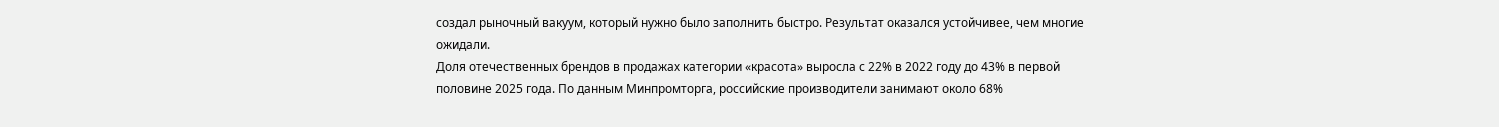создал рыночный вакуум, который нужно было заполнить быстро. Результат оказался устойчивее, чем многие ожидали.
Доля отечественных брендов в продажах категории «красота» выросла с 22% в 2022 году до 43% в первой половине 2025 года. По данным Минпромторга, российские производители занимают около 68%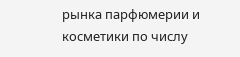рынка парфюмерии и косметики по числу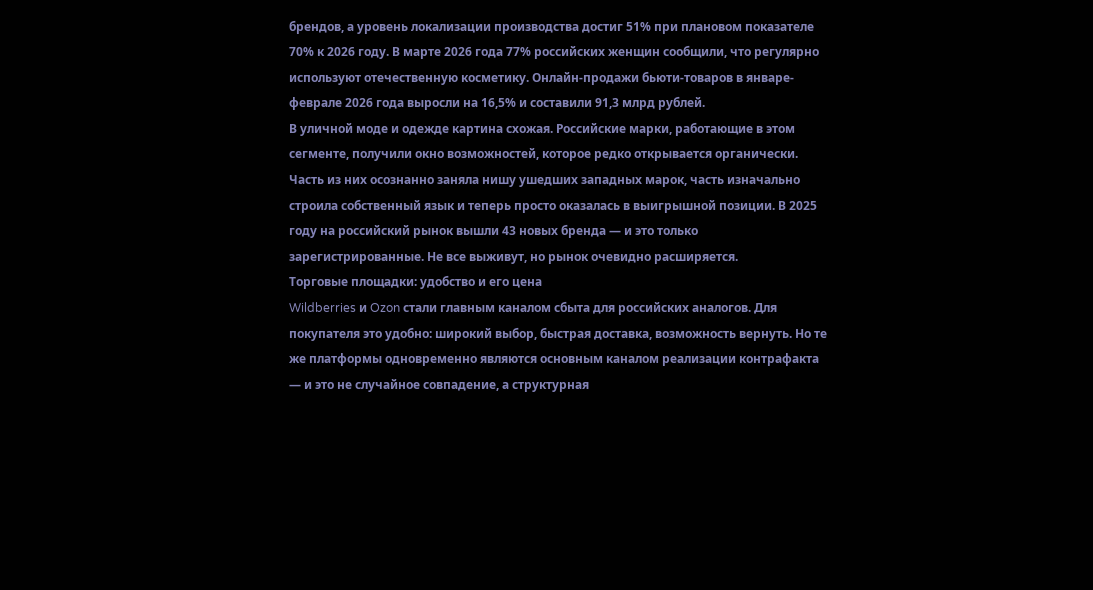брендов, а уровень локализации производства достиг 51% при плановом показателе 70% к 2026 году. В марте 2026 года 77% российских женщин сообщили, что регулярно используют отечественную косметику. Онлайн-продажи бьюти-товаров в январе-феврале 2026 года выросли на 16,5% и составили 91,3 млрд рублей.
В уличной моде и одежде картина схожая. Российские марки, работающие в этом сегменте, получили окно возможностей, которое редко открывается органически. Часть из них осознанно заняла нишу ушедших западных марок, часть изначально строила собственный язык и теперь просто оказалась в выигрышной позиции. В 2025 году на российский рынок вышли 43 новых бренда — и это только зарегистрированные. Не все выживут, но рынок очевидно расширяется.
Торговые площадки: удобство и его цена
Wildberries и Ozon стали главным каналом сбыта для российских аналогов. Для покупателя это удобно: широкий выбор, быстрая доставка, возможность вернуть. Но те же платформы одновременно являются основным каналом реализации контрафакта — и это не случайное совпадение, а структурная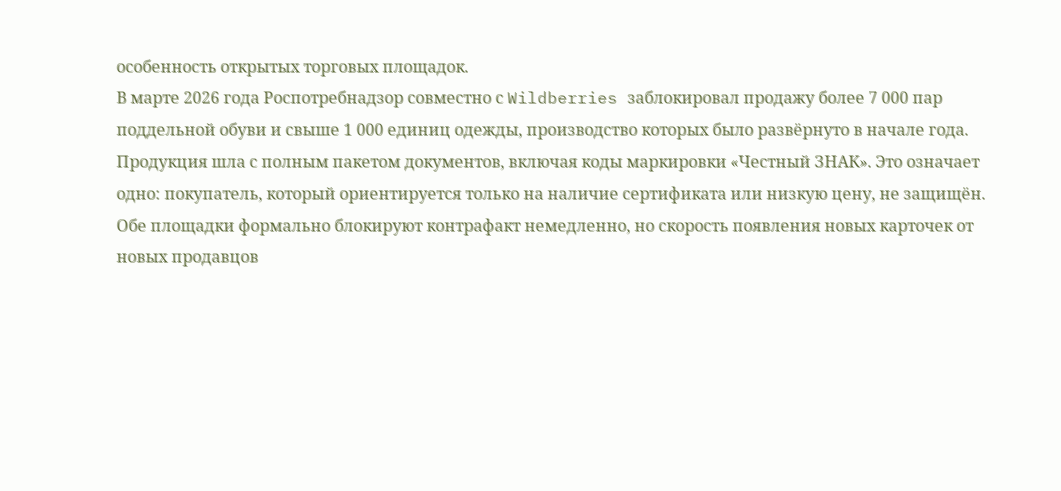особенность открытых торговых площадок.
В марте 2026 года Роспотребнадзор совместно с Wildberries заблокировал продажу более 7 000 пар поддельной обуви и свыше 1 000 единиц одежды, производство которых было развёрнуто в начале года. Продукция шла с полным пакетом документов, включая коды маркировки «Честный ЗНАК». Это означает одно: покупатель, который ориентируется только на наличие сертификата или низкую цену, не защищён.
Обе площадки формально блокируют контрафакт немедленно, но скорость появления новых карточек от новых продавцов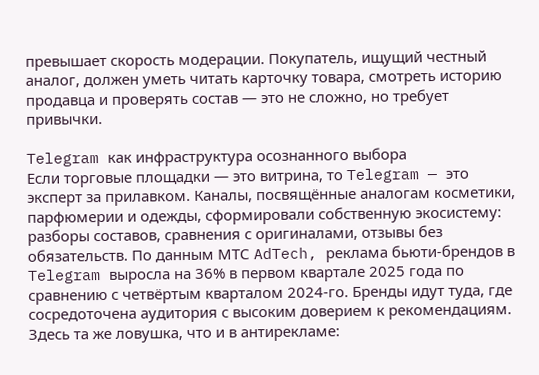превышает скорость модерации. Покупатель, ищущий честный аналог, должен уметь читать карточку товара, смотреть историю продавца и проверять состав — это не сложно, но требует привычки.

Telegram как инфраструктура осознанного выбора
Если торговые площадки — это витрина, то Telegram — это эксперт за прилавком. Каналы, посвящённые аналогам косметики, парфюмерии и одежды, сформировали собственную экосистему: разборы составов, сравнения с оригиналами, отзывы без обязательств. По данным МТС AdTech, реклама бьюти-брендов в Telegram выросла на 36% в первом квартале 2025 года по сравнению с четвёртым кварталом 2024-го. Бренды идут туда, где сосредоточена аудитория с высоким доверием к рекомендациям.
Здесь та же ловушка, что и в антирекламе: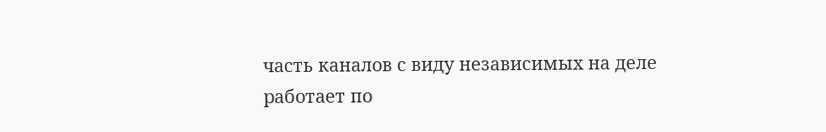часть каналов с виду независимых на деле работает по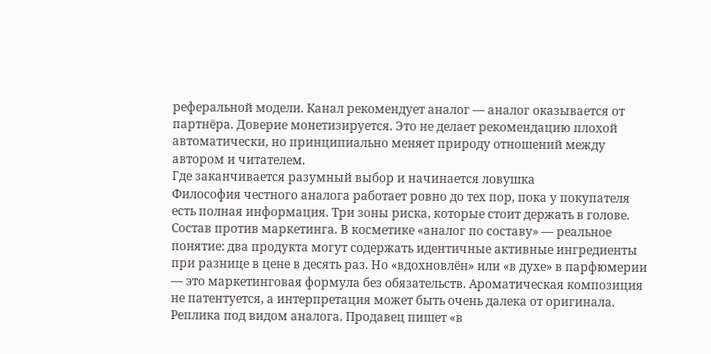реферальной модели. Канал рекомендует аналог — аналог оказывается от партнёра. Доверие монетизируется. Это не делает рекомендацию плохой автоматически, но принципиально меняет природу отношений между автором и читателем.
Где заканчивается разумный выбор и начинается ловушка
Философия честного аналога работает ровно до тех пор, пока у покупателя есть полная информация. Три зоны риска, которые стоит держать в голове.
Состав против маркетинга. В косметике «аналог по составу» — реальное понятие: два продукта могут содержать идентичные активные ингредиенты при разнице в цене в десять раз. Но «вдохновлён» или «в духе» в парфюмерии — это маркетинговая формула без обязательств. Ароматическая композиция не патентуется, а интерпретация может быть очень далека от оригинала.
Реплика под видом аналога. Продавец пишет «в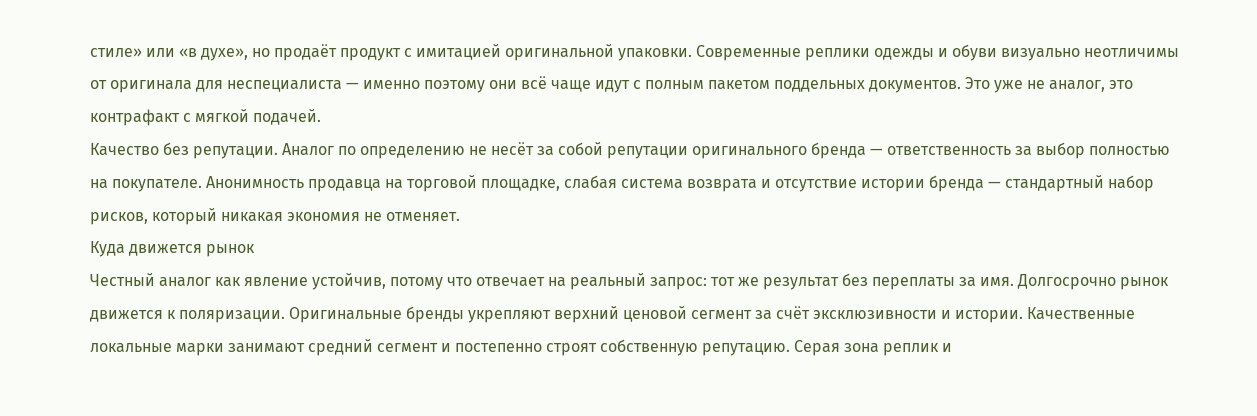стиле» или «в духе», но продаёт продукт с имитацией оригинальной упаковки. Современные реплики одежды и обуви визуально неотличимы от оригинала для неспециалиста — именно поэтому они всё чаще идут с полным пакетом поддельных документов. Это уже не аналог, это контрафакт с мягкой подачей.
Качество без репутации. Аналог по определению не несёт за собой репутации оригинального бренда — ответственность за выбор полностью на покупателе. Анонимность продавца на торговой площадке, слабая система возврата и отсутствие истории бренда — стандартный набор рисков, который никакая экономия не отменяет.
Куда движется рынок
Честный аналог как явление устойчив, потому что отвечает на реальный запрос: тот же результат без переплаты за имя. Долгосрочно рынок движется к поляризации. Оригинальные бренды укрепляют верхний ценовой сегмент за счёт эксклюзивности и истории. Качественные локальные марки занимают средний сегмент и постепенно строят собственную репутацию. Серая зона реплик и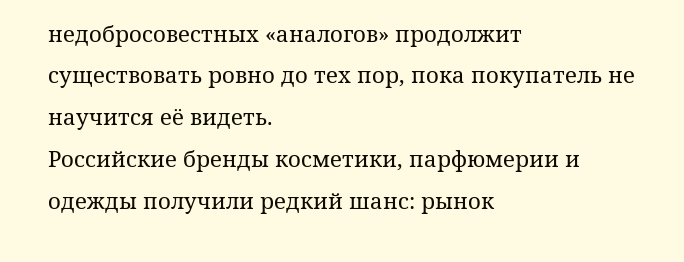недобросовестных «аналогов» продолжит существовать ровно до тех пор, пока покупатель не научится её видеть.
Российские бренды косметики, парфюмерии и одежды получили редкий шанс: рынок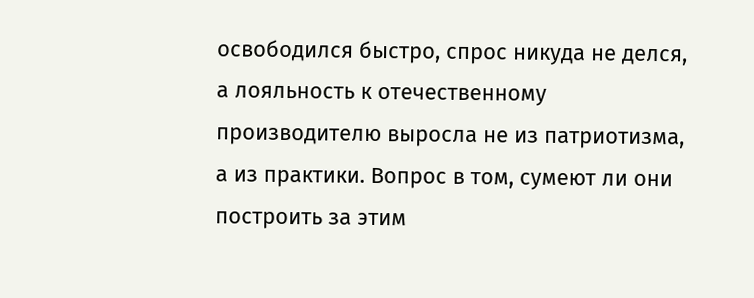освободился быстро, спрос никуда не делся, а лояльность к отечественному производителю выросла не из патриотизма, а из практики. Вопрос в том, сумеют ли они построить за этим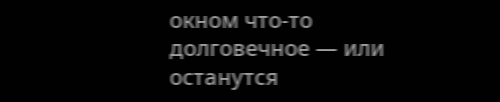окном что-то долговечное — или останутся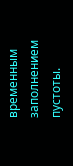временным заполнением пустоты.